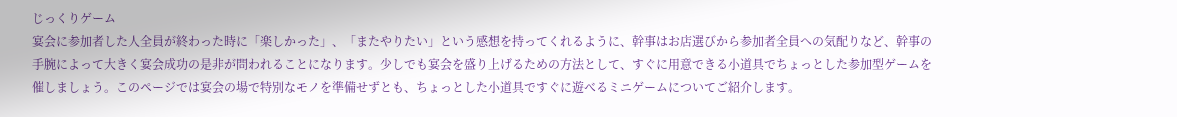じっくりゲーム
宴会に参加者した人全員が終わった時に「楽しかった」、「またやりたい」という感想を持ってくれるように、幹事はお店選びから参加者全員への気配りなど、幹事の手腕によって大きく宴会成功の是非が問われることになります。少しでも宴会を盛り上げるための方法として、すぐに用意できる小道具でちょっとした参加型ゲームを催しましょう。このページでは宴会の場で特別なモノを準備せずとも、ちょっとした小道具ですぐに遊べるミニゲームについてご紹介します。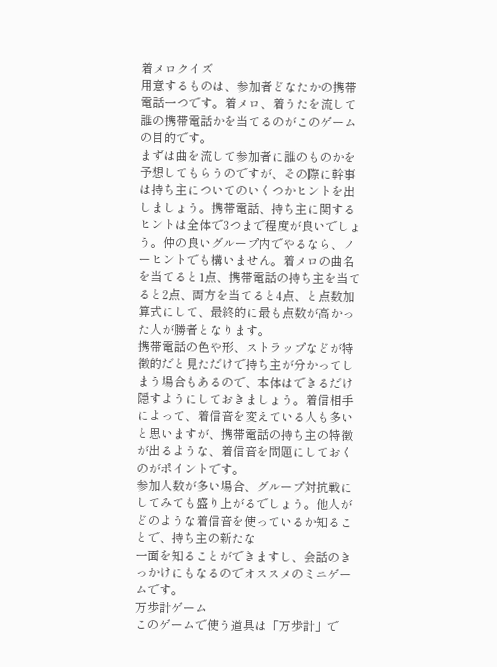着メロクイズ
用意するものは、参加者どなたかの携帯電話一つです。着メロ、着うたを流して誰の携帯電話かを当てるのがこのゲームの目的です。
まずは曲を流して参加者に誰のものかを予想してもらうのですが、その際に幹事は持ち主についてのいくつかヒントを出しましょう。携帯電話、持ち主に関するヒントは全体で3つまで程度が良いでしょう。仲の良いグループ内でやるなら、ノーヒントでも構いません。着メロの曲名を当てると1点、携帯電話の持ち主を当てると2点、両方を当てると4点、と点数加算式にして、最終的に最も点数が高かった人が勝者となります。
携帯電話の色や形、ストラップなどが特徴的だと見ただけで持ち主が分かってしまう場合もあるので、本体はできるだけ隠すようにしておきましょう。着信相手によって、着信音を変えている人も多いと思いますが、携帯電話の持ち主の特徴が出るような、着信音を問題にしておくのがポイントです。
参加人数が多い場合、グループ対抗戦にしてみても盛り上がるでしょう。他人がどのような着信音を使っているか知ることで、持ち主の新たな
一面を知ることができますし、会話のきっかけにもなるのでオススメのミニゲームです。
万歩計ゲーム
このゲームで使う道具は「万歩計」で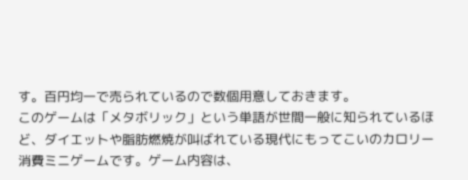す。百円均一で売られているので数個用意しておきます。
このゲームは「メタボリック」という単語が世間一般に知られているほど、ダイエットや脂肪燃焼が叫ばれている現代にもってこいのカロリー消費ミニゲームです。ゲーム内容は、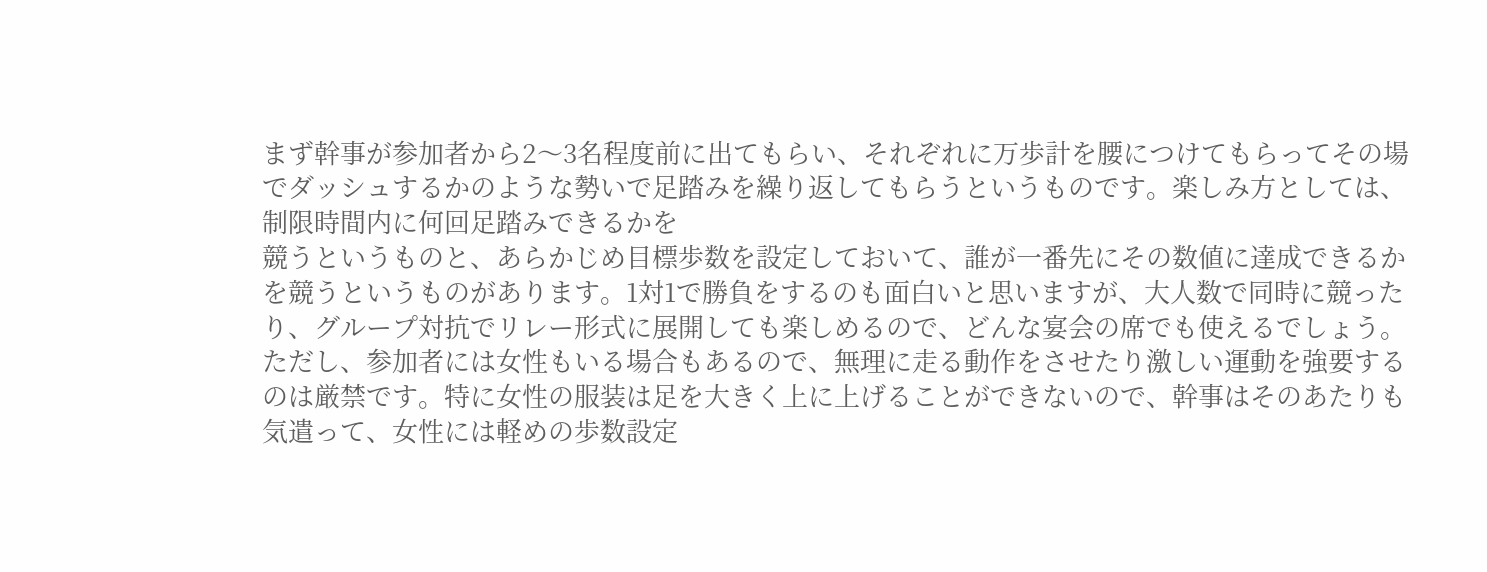まず幹事が参加者から2〜3名程度前に出てもらい、それぞれに万歩計を腰につけてもらってその場でダッシュするかのような勢いで足踏みを繰り返してもらうというものです。楽しみ方としては、制限時間内に何回足踏みできるかを
競うというものと、あらかじめ目標歩数を設定しておいて、誰が一番先にその数値に達成できるかを競うというものがあります。1対1で勝負をするのも面白いと思いますが、大人数で同時に競ったり、グループ対抗でリレー形式に展開しても楽しめるので、どんな宴会の席でも使えるでしょう。
ただし、参加者には女性もいる場合もあるので、無理に走る動作をさせたり激しい運動を強要するのは厳禁です。特に女性の服装は足を大きく上に上げることができないので、幹事はそのあたりも気遣って、女性には軽めの歩数設定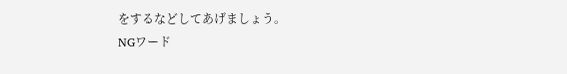をするなどしてあげましょう。
NGワード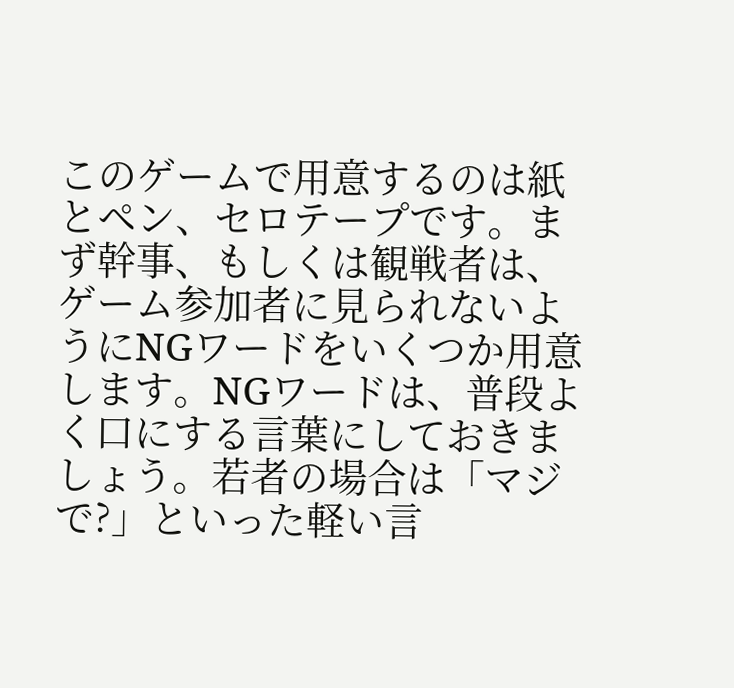このゲームで用意するのは紙とペン、セロテープです。まず幹事、もしくは観戦者は、ゲーム参加者に見られないようにNGワードをいくつか用意します。NGワードは、普段よく口にする言葉にしておきましょう。若者の場合は「マジで?」といった軽い言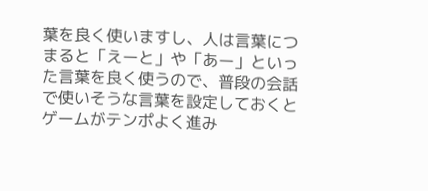葉を良く使いますし、人は言葉につまると「えーと」や「あー」といった言葉を良く使うので、普段の会話で使いそうな言葉を設定しておくとゲームがテンポよく進み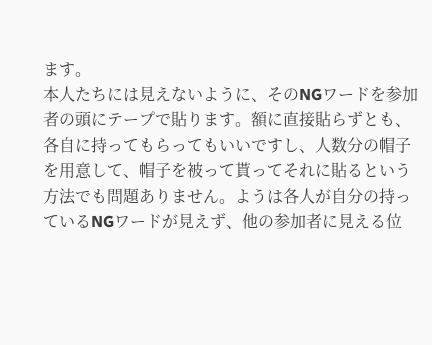ます。
本人たちには見えないように、そのNGワードを参加者の頭にテープで貼ります。額に直接貼らずとも、各自に持ってもらってもいいですし、人数分の帽子を用意して、帽子を被って貰ってそれに貼るという方法でも問題ありません。ようは各人が自分の持っているNGワードが見えず、他の参加者に見える位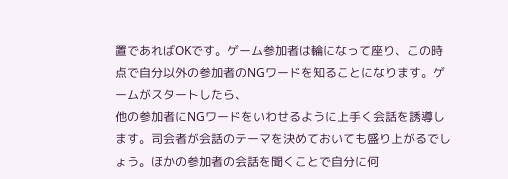置であればOKです。ゲーム参加者は輪になって座り、この時点で自分以外の参加者のNGワードを知ることになります。ゲームがスタートしたら、
他の参加者にNGワードをいわせるように上手く会話を誘導します。司会者が会話のテーマを決めておいても盛り上がるでしょう。ほかの参加者の会話を聞くことで自分に何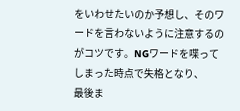をいわせたいのか予想し、そのワードを言わないように注意するのがコツです。NGワードを喋ってしまった時点で失格となり、
最後ま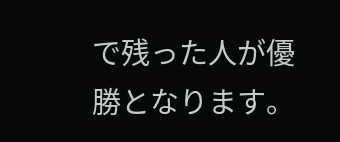で残った人が優勝となります。